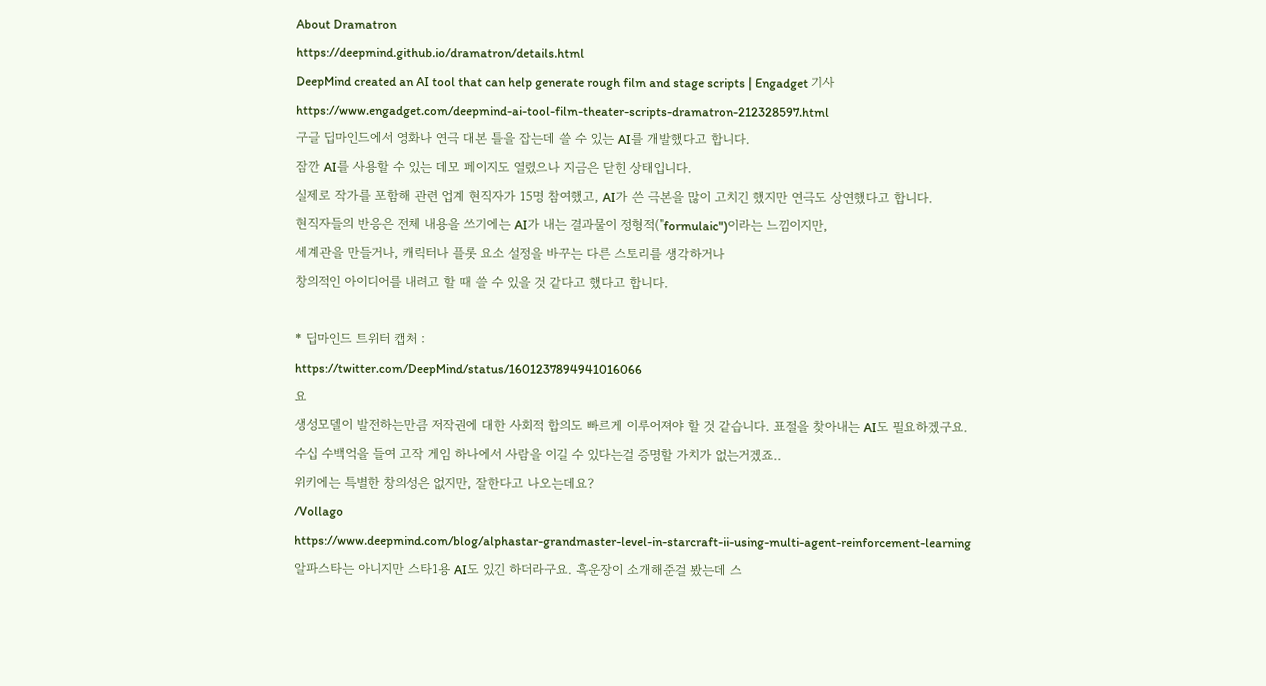About Dramatron
https://deepmind.github.io/dramatron/details.html
DeepMind created an AI tool that can help generate rough film and stage scripts | Engadget 기사
https://www.engadget.com/deepmind-ai-tool-film-theater-scripts-dramatron-212328597.html
구글 딥마인드에서 영화나 연극 대본 틀을 잡는데 쓸 수 있는 AI를 개발했다고 합니다.
잠깐 AI를 사용할 수 있는 데모 페이지도 열렸으나 지금은 닫힌 상태입니다.
실제로 작가를 포함해 관련 업계 현직자가 15명 참여했고, AI가 쓴 극본을 많이 고치긴 했지만 연극도 상연했다고 합니다.
현직자들의 반응은 전체 내용을 쓰기에는 AI가 내는 결과물이 정형적("formulaic")이라는 느낌이지만,
세계관을 만들거나, 캐릭터나 플롯 요소 설정을 바꾸는 다른 스토리를 생각하거나
창의적인 아이디어를 내려고 할 때 쓸 수 있을 것 같다고 했다고 합니다.

* 딥마인드 트위터 캡처 :
https://twitter.com/DeepMind/status/1601237894941016066
요
생성모델이 발전하는만큼 저작권에 대한 사회적 합의도 빠르게 이루어져야 할 것 같습니다. 표절을 찾아내는 AI도 필요하겠구요.
수십 수백억을 들여 고작 게임 하나에서 사람을 이길 수 있다는걸 증명할 가치가 없는거겠죠..
위키에는 특별한 창의성은 없지만, 잘한다고 나오는데요?
/Vollago
https://www.deepmind.com/blog/alphastar-grandmaster-level-in-starcraft-ii-using-multi-agent-reinforcement-learning
알파스타는 아니지만 스타1용 AI도 있긴 하더라구요. 흑운장이 소개해준걸 봤는데 스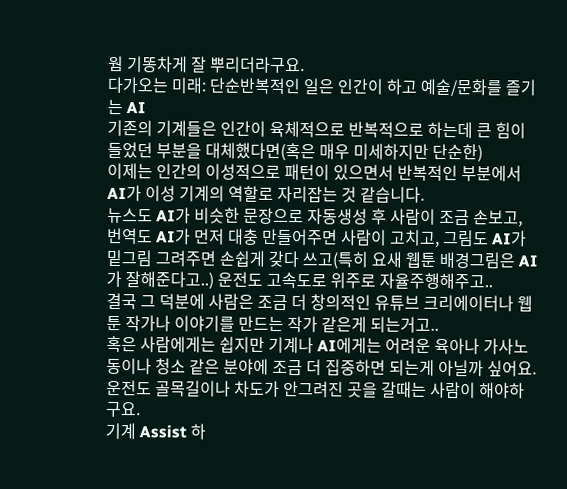웜 기똥차게 잘 뿌리더라구요.
다가오는 미래: 단순반복적인 일은 인간이 하고 예술/문화를 즐기는 AI
기존의 기계들은 인간이 육체적으로 반복적으로 하는데 큰 힘이 들었던 부분을 대체했다면(혹은 매우 미세하지만 단순한)
이제는 인간의 이성적으로 패턴이 있으면서 반복적인 부분에서 AI가 이성 기계의 역할로 자리잡는 것 같습니다.
뉴스도 AI가 비슷한 문장으로 자동생성 후 사람이 조금 손보고, 번역도 AI가 먼저 대충 만들어주면 사람이 고치고, 그림도 AI가 밑그림 그려주면 손쉽게 갖다 쓰고(특히 요새 웹툰 배경그림은 AI가 잘해준다고..) 운전도 고속도로 위주로 자율주행해주고..
결국 그 덕분에 사람은 조금 더 창의적인 유튜브 크리에이터나 웹툰 작가나 이야기를 만드는 작가 같은게 되는거고..
혹은 사람에게는 쉽지만 기계나 AI에게는 어려운 육아나 가사노동이나 청소 같은 분야에 조금 더 집중하면 되는게 아닐까 싶어요. 운전도 골목길이나 차도가 안그려진 곳을 갈때는 사람이 해야하구요.
기계 Assist 하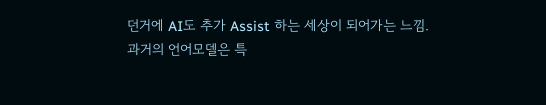던거에 AI도 추가 Assist 하는 세상이 되어가는 느낌.
과거의 언어모델은 특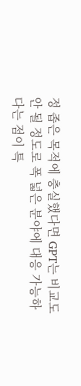정 좁은 목적에 충실했다면 GPT는 비교도 안 될 정도로 폭 넓은 분야에 대응 가능하다는 점이 특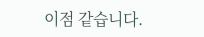이점 같습니다.